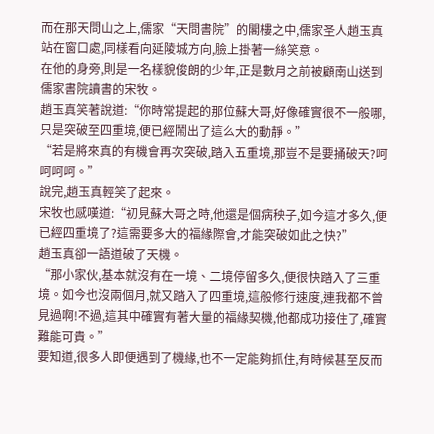而在那天問山之上,儒家“天問書院”的閣樓之中,儒家圣人趙玉真站在窗口處,同樣看向延陵城方向,臉上掛著一絲笑意。
在他的身旁,則是一名樣貌俊朗的少年,正是數月之前被顧南山送到儒家書院讀書的宋牧。
趙玉真笑著說道:“你時常提起的那位蘇大哥,好像確實很不一般哪,只是突破至四重境,便已經鬧出了這么大的動靜。”
“若是將來真的有機會再次突破,踏入五重境,那豈不是要捅破天?呵呵呵呵。”
說完,趙玉真輕笑了起來。
宋牧也感嘆道:“初見蘇大哥之時,他還是個病秧子,如今這才多久,便已經四重境了?這需要多大的福緣際會,才能突破如此之快?”
趙玉真卻一語道破了天機。
“那小家伙,基本就沒有在一境、二境停留多久,便很快踏入了三重境。如今也沒兩個月,就又踏入了四重境,這般修行速度,連我都不曾見過啊!不過,這其中確實有著大量的福緣契機,他都成功接住了,確實難能可貴。”
要知道,很多人即便遇到了機緣,也不一定能夠抓住,有時候甚至反而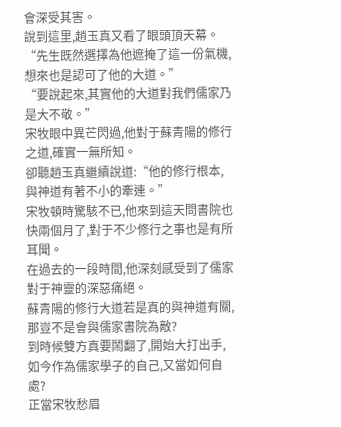會深受其害。
說到這里,趙玉真又看了眼頭頂天幕。
“先生既然選擇為他遮掩了這一份氣機,想來也是認可了他的大道。”
“要說起來,其實他的大道對我們儒家乃是大不敬。”
宋牧眼中異芒閃過,他對于蘇青陽的修行之道,確實一無所知。
卻聽趙玉真繼續說道:“他的修行根本,與神道有著不小的牽連。”
宋牧頓時驚駭不已,他來到這天問書院也快兩個月了,對于不少修行之事也是有所耳聞。
在過去的一段時間,他深刻感受到了儒家對于神靈的深惡痛絕。
蘇青陽的修行大道若是真的與神道有關,那豈不是會與儒家書院為敵?
到時候雙方真要鬧翻了,開始大打出手,如今作為儒家學子的自己,又當如何自處?
正當宋牧愁眉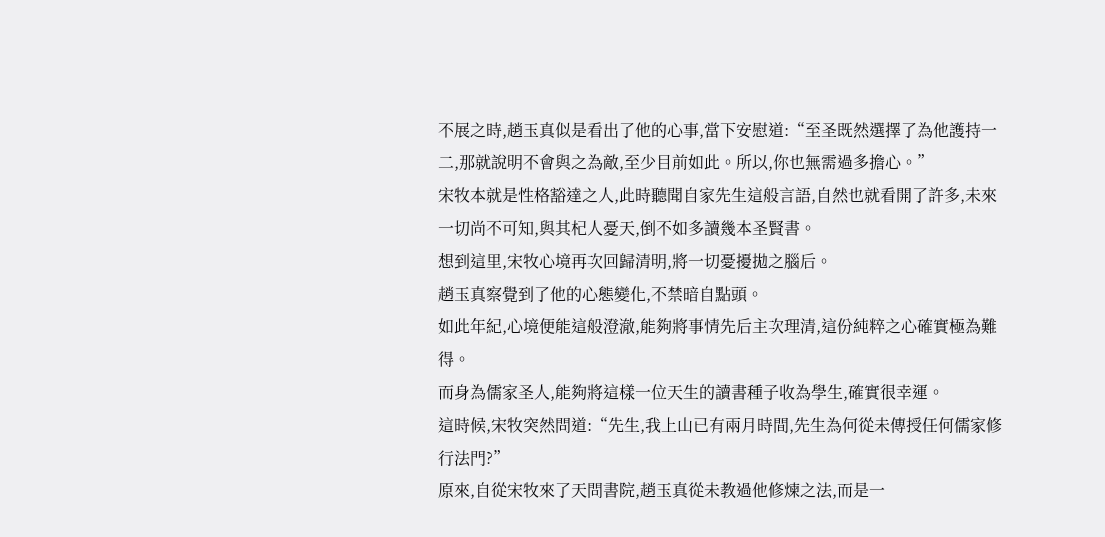不展之時,趙玉真似是看出了他的心事,當下安慰道:“至圣既然選擇了為他護持一二,那就說明不會與之為敵,至少目前如此。所以,你也無需過多擔心。”
宋牧本就是性格豁達之人,此時聽聞自家先生這般言語,自然也就看開了許多,未來一切尚不可知,與其杞人憂天,倒不如多讀幾本圣賢書。
想到這里,宋牧心境再次回歸清明,將一切憂擾拋之腦后。
趙玉真察覺到了他的心態變化,不禁暗自點頭。
如此年紀,心境便能這般澄澈,能夠將事情先后主次理清,這份純粹之心確實極為難得。
而身為儒家圣人,能夠將這樣一位天生的讀書種子收為學生,確實很幸運。
這時候,宋牧突然問道:“先生,我上山已有兩月時間,先生為何從未傳授任何儒家修行法門?”
原來,自從宋牧來了天問書院,趙玉真從未教過他修煉之法,而是一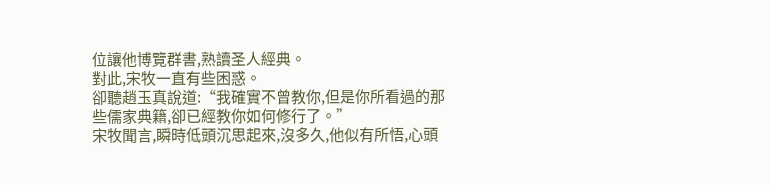位讓他博覽群書,熟讀圣人經典。
對此,宋牧一直有些困惑。
卻聽趙玉真說道:“我確實不曾教你,但是你所看過的那些儒家典籍,卻已經教你如何修行了。”
宋牧聞言,瞬時低頭沉思起來,沒多久,他似有所悟,心頭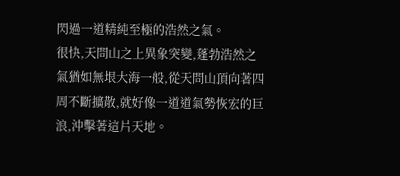閃過一道精純至極的浩然之氣。
很快,天問山之上異象突變,蓬勃浩然之氣猶如無垠大海一般,從天問山頂向著四周不斷擴散,就好像一道道氣勢恢宏的巨浪,沖擊著這片天地。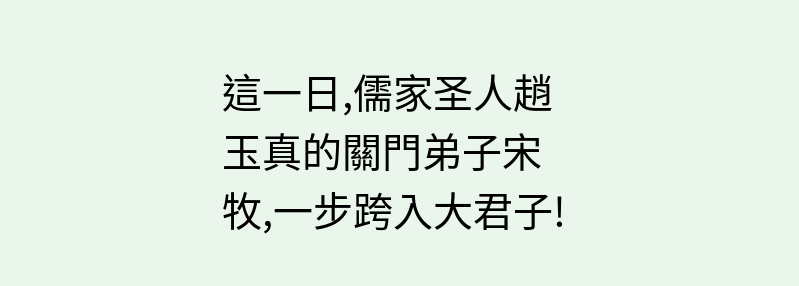這一日,儒家圣人趙玉真的關門弟子宋牧,一步跨入大君子!